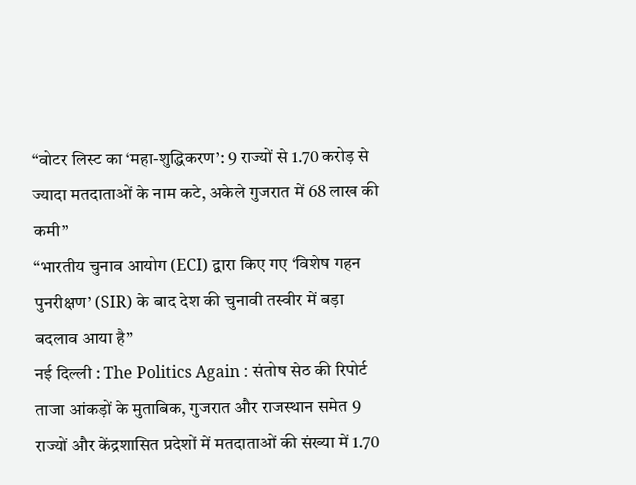“वोटर लिस्ट का ‘महा-शुद्धिकरण’: 9 राज्यों से 1.70 करोड़ से ज्यादा मतदाताओं के नाम कटे, अकेले गुजरात में 68 लाख की कमी”
“भारतीय चुनाव आयोग (ECI) द्वारा किए गए ‘विशेष गहन पुनरीक्षण’ (SIR) के बाद देश की चुनावी तस्वीर में बड़ा बदलाव आया है”
नई दिल्ली : The Politics Again : संतोष सेठ की रिपोर्ट
ताजा आंकड़ों के मुताबिक, गुजरात और राजस्थान समेत 9 राज्यों और केंद्रशासित प्रदेशों में मतदाताओं की संख्या में 1.70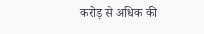करोड़ से अधिक की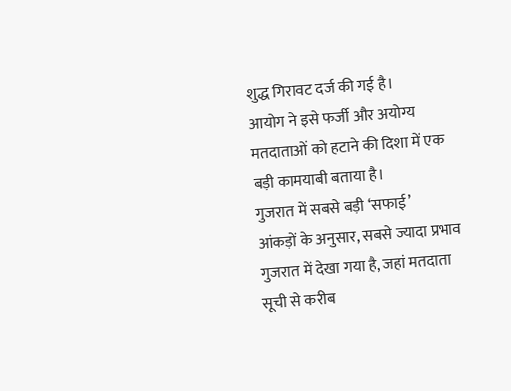शुद्ध गिरावट दर्ज की गई है।
आयोग ने इसे फर्जी और अयोग्य मतदाताओं को हटाने की दिशा में एक बड़ी कामयाबी बताया है।
गुजरात में सबसे बड़ी ‘सफाई’
आंकड़ों के अनुसार, सबसे ज्यादा प्रभाव गुजरात में देखा गया है, जहां मतदाता सूची से करीब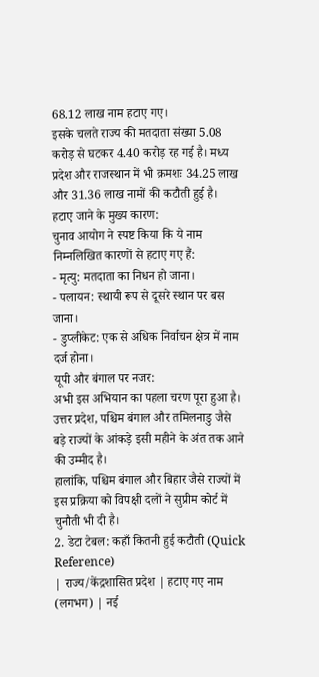68.12 लाख नाम हटाए गए।
इसके चलते राज्य की मतदाता संख्या 5.08 करोड़ से घटकर 4.40 करोड़ रह गई है। मध्य प्रदेश और राजस्थान में भी क्रमशः 34.25 लाख और 31.36 लाख नामों की कटौती हुई है।
हटाए जाने के मुख्य कारण:
चुनाव आयोग ने स्पष्ट किया कि ये नाम निम्नलिखित कारणों से हटाए गए हैं:
- मृत्यु: मतदाता का निधन हो जाना।
- पलायन: स्थायी रूप से दूसरे स्थान पर बस जाना।
- डुप्लीकेट: एक से अधिक निर्वाचन क्षेत्र में नाम दर्ज होना।
यूपी और बंगाल पर नजर:
अभी इस अभियान का पहला चरण पूरा हुआ है। उत्तर प्रदेश, पश्चिम बंगाल और तमिलनाडु जैसे बड़े राज्यों के आंकड़े इसी महीने के अंत तक आने की उम्मीद है।
हालांकि, पश्चिम बंगाल और बिहार जैसे राज्यों में इस प्रक्रिया को विपक्षी दलों ने सुप्रीम कोर्ट में चुनौती भी दी है।
2. डेटा टेबल: कहाँ कितनी हुई कटौती (Quick Reference)
| राज्य/केंद्रशासित प्रदेश | हटाए गए नाम (लगभग) | नई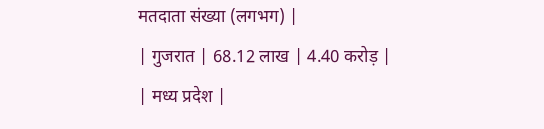मतदाता संख्या (लगभग) |
| गुजरात | 68.12 लाख | 4.40 करोड़ |
| मध्य प्रदेश |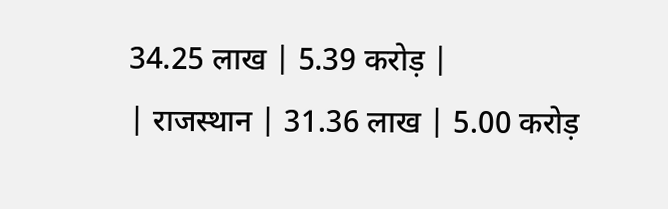34.25 लाख | 5.39 करोड़ |
| राजस्थान | 31.36 लाख | 5.00 करोड़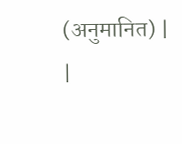(अनुमानित) |
|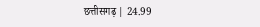छत्तीसगढ़ | 24.99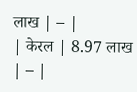लाख | – |
| केरल | 8.97 लाख | – |